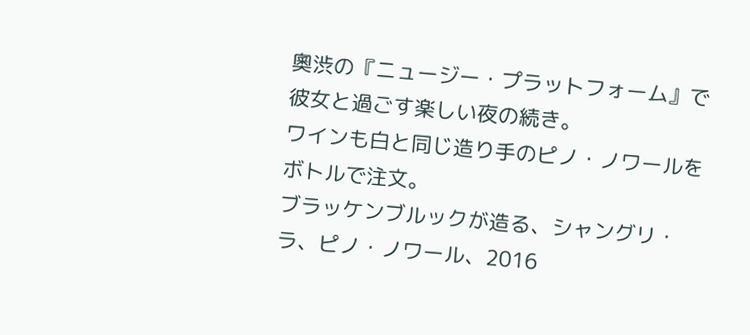奧渋の『ニュージー・プラットフォーム』で彼女と過ごす楽しい夜の続き。
ワインも白と同じ造り手のピノ・ノワールをボトルで注文。
ブラッケンブルックが造る、シャングリ・ラ、ピノ・ノワール、2016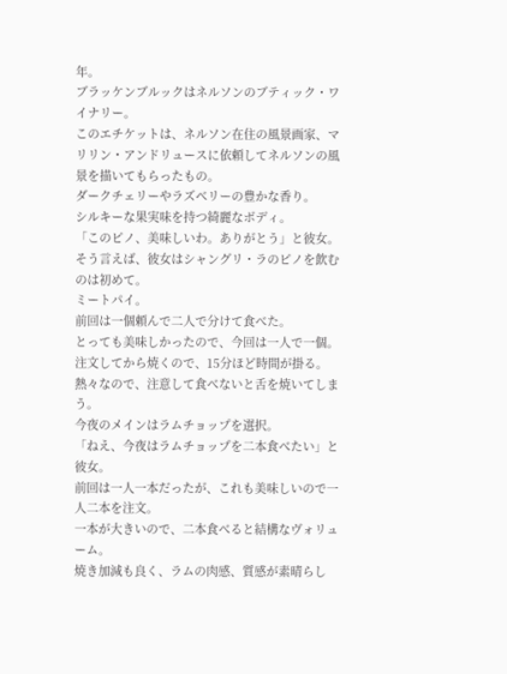年。
ブラッケンブルックはネルソンのブティック・ワイナリー。
このエチケットは、ネルソン在住の風景画家、マリリン・アンドリュースに依頼してネルソンの風景を描いてもらったもの。
ダークチェリーやラズベリーの豊かな香り。
シルキーな果実味を持つ綺麗なボディ。
「このピノ、美味しいわ。ありがとう」と彼女。
そう言えば、彼女はシャングリ・ラのピノを飲むのは初めて。
ミートパイ。
前回は一個頼んで二人で分けて食べた。
とっても美味しかったので、今回は一人で一個。
注文してから焼くので、15分ほど時間が掛る。
熱々なので、注意して食べないと舌を焼いてしまう。
今夜のメインはラムチョップを選択。
「ねえ、今夜はラムチョップを二本食べたい」と彼女。
前回は一人一本だったが、これも美味しいので一人二本を注文。
一本が大きいので、二本食べると結構なヴォリューム。
焼き加減も良く、ラムの肉感、質感が素晴らし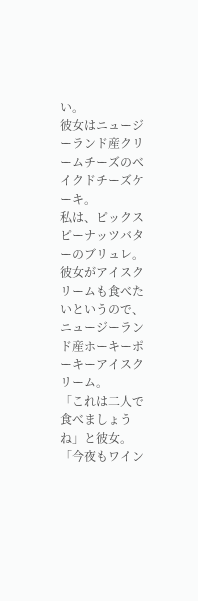い。
彼女はニュージーランド産クリームチーズのベイクドチーズケーキ。
私は、ピックスピーナッツバターのブリュレ。
彼女がアイスクリームも食べたいというので、ニュージーランド産ホーキーポーキーアイスクリーム。
「これは二人で食べましょうね」と彼女。
「今夜もワイン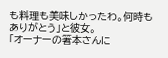も料理も美味しかったわ。何時もありがとう」と彼女。
「オーナーの箸本さんに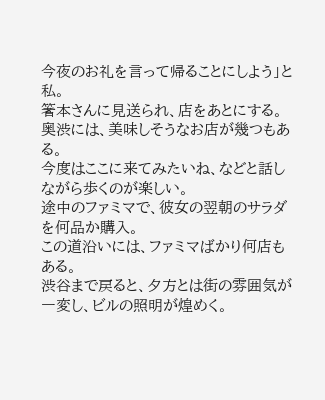今夜のお礼を言って帰ることにしよう」と私。
箸本さんに見送られ、店をあとにする。
奥渋には、美味しそうなお店が幾つもある。
今度はここに来てみたいね、などと話しながら歩くのが楽しい。
途中のファミマで、彼女の翌朝のサラダを何品か購入。
この道沿いには、ファミマばかり何店もある。
渋谷まで戻ると、夕方とは街の雰囲気が一変し、ビルの照明が煌めく。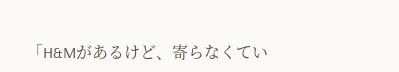「H&Mがあるけど、寄らなくてい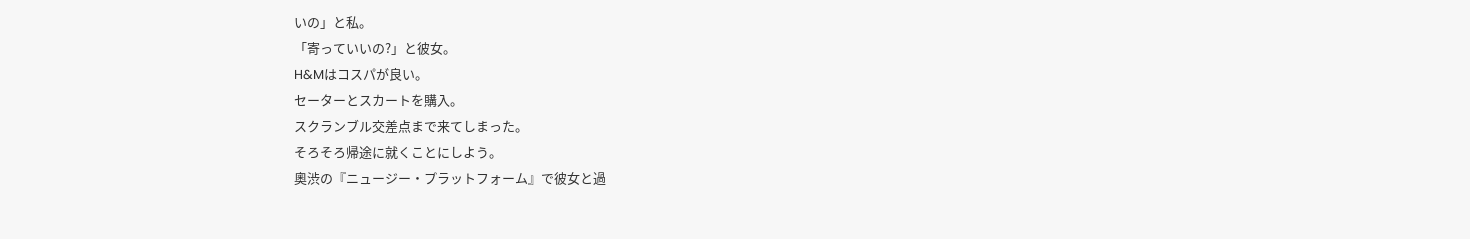いの」と私。
「寄っていいの?」と彼女。
H&Mはコスパが良い。
セーターとスカートを購入。
スクランブル交差点まで来てしまった。
そろそろ帰途に就くことにしよう。
奧渋の『ニュージー・プラットフォーム』で彼女と過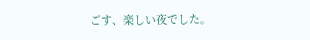ごす、楽しい夜でした。